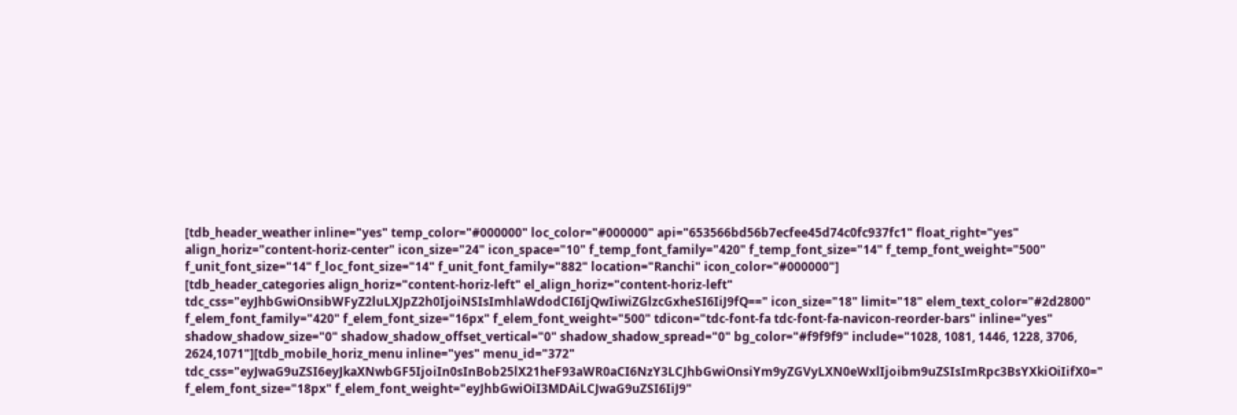[tdb_header_weather inline="yes" temp_color="#000000" loc_color="#000000" api="653566bd56b7ecfee45d74c0fc937fc1" float_right="yes" align_horiz="content-horiz-center" icon_size="24" icon_space="10" f_temp_font_family="420" f_temp_font_size="14" f_temp_font_weight="500" f_unit_font_size="14" f_loc_font_size="14" f_unit_font_family="882" location="Ranchi" icon_color="#000000"]
[tdb_header_categories align_horiz="content-horiz-left" el_align_horiz="content-horiz-left" tdc_css="eyJhbGwiOnsibWFyZ2luLXJpZ2h0IjoiNSIsImhlaWdodCI6IjQwIiwiZGlzcGxheSI6IiJ9fQ==" icon_size="18" limit="18" elem_text_color="#2d2800" f_elem_font_family="420" f_elem_font_size="16px" f_elem_font_weight="500" tdicon="tdc-font-fa tdc-font-fa-navicon-reorder-bars" inline="yes" shadow_shadow_size="0" shadow_shadow_offset_vertical="0" shadow_shadow_spread="0" bg_color="#f9f9f9" include="1028, 1081, 1446, 1228, 3706, 2624,1071"][tdb_mobile_horiz_menu inline="yes" menu_id="372" tdc_css="eyJwaG9uZSI6eyJkaXNwbGF5IjoiIn0sInBob25lX21heF93aWR0aCI6NzY3LCJhbGwiOnsiYm9yZGVyLXN0eWxlIjoibm9uZSIsImRpc3BsYXkiOiIifX0=" f_elem_font_size="18px" f_elem_font_weight="eyJhbGwiOiI3MDAiLCJwaG9uZSI6IiJ9"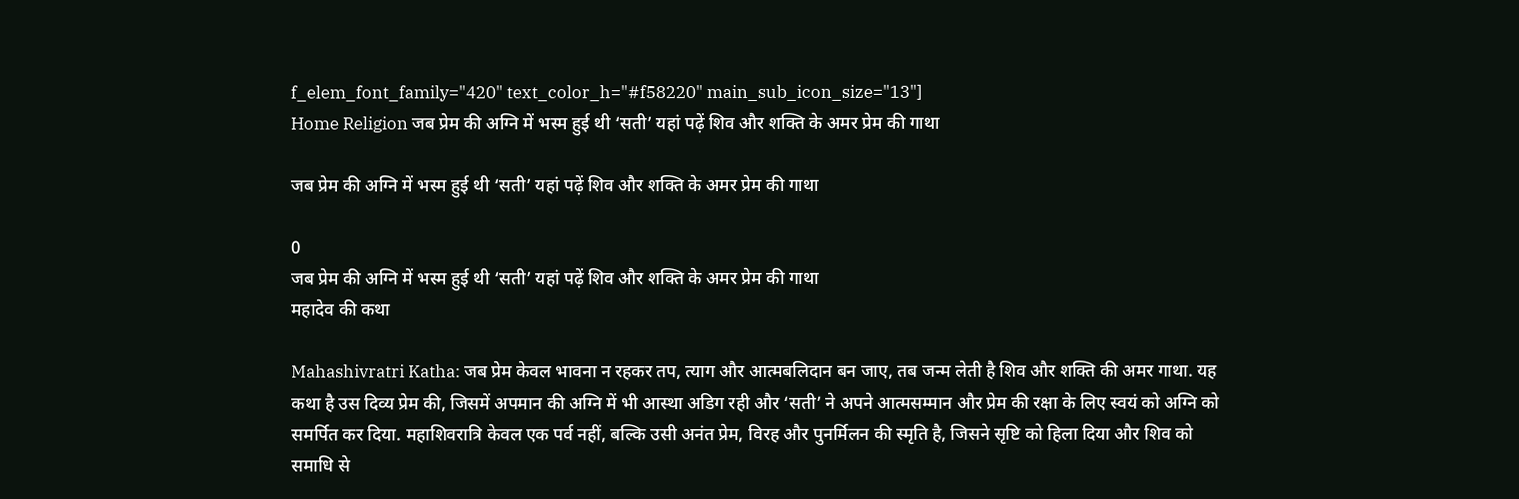f_elem_font_family="420" text_color_h="#f58220" main_sub_icon_size="13"]
Home Religion जब प्रेम की अग्नि में भस्म हुई थी ‘सती’ यहां पढ़ें शिव और शक्ति के अमर प्रेम की गाथा

जब प्रेम की अग्नि में भस्म हुई थी ‘सती’ यहां पढ़ें शिव और शक्ति के अमर प्रेम की गाथा

0
जब प्रेम की अग्नि में भस्म हुई थी ‘सती’ यहां पढ़ें शिव और शक्ति के अमर प्रेम की गाथा
महादेव की कथा

Mahashivratri Katha: जब प्रेम केवल भावना न रहकर तप, त्याग और आत्मबलिदान बन जाए, तब जन्म लेती है शिव और शक्ति की अमर गाथा. यह कथा है उस दिव्य प्रेम की, जिसमें अपमान की अग्नि में भी आस्था अडिग रही और ‘सती’ ने अपने आत्मसम्मान और प्रेम की रक्षा के लिए स्वयं को अग्नि को समर्पित कर दिया. महाशिवरात्रि केवल एक पर्व नहीं, बल्कि उसी अनंत प्रेम, विरह और पुनर्मिलन की स्मृति है, जिसने सृष्टि को हिला दिया और शिव को समाधि से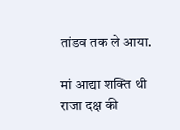तांडव तक ले आया.

मां आद्या शक्ति थी राजा दक्ष की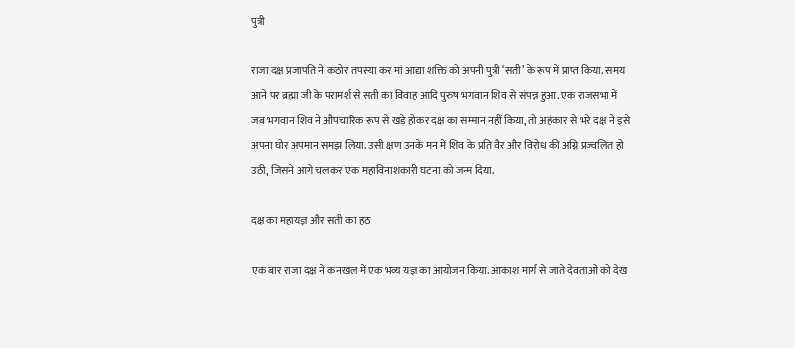पुत्री

राजा दक्ष प्रजापति ने कठोर तपस्या कर मां आद्या शक्ति को अपनी पुत्री ‘सती’ के रूप में प्राप्त किया. समय आने पर ब्रह्मा जी के परामर्श से सती का विवाह आदि पुरुष भगवान शिव से संपन्न हुआ. एक राजसभा में जब भगवान शिव ने औपचारिक रूप से खड़े होकर दक्ष का सम्मान नहीं किया, तो अहंकार से भरे दक्ष ने इसे अपना घोर अपमान समझ लिया. उसी क्षण उनके मन में शिव के प्रति वैर और विरोध की अग्नि प्रज्वलित हो उठी, जिसने आगे चलकर एक महाविनाशकारी घटना को जन्म दिया.

दक्ष का महायज्ञ और सती का हठ

एक बार राजा दक्ष ने कनखल में एक भव्य यज्ञ का आयोजन किया. आकाश मार्ग से जाते देवताओं को देख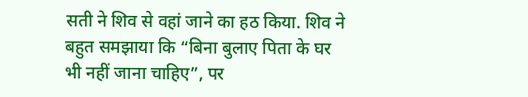सती ने शिव से वहां जाने का हठ किया. शिव ने बहुत समझाया कि “बिना बुलाए पिता के घर भी नहीं जाना चाहिए”, पर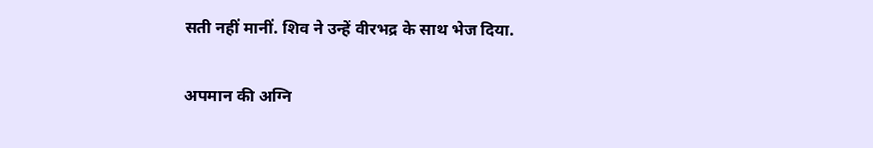सती नहीं मानीं. शिव ने उन्हें वीरभद्र के साथ भेज दिया.

अपमान की अग्नि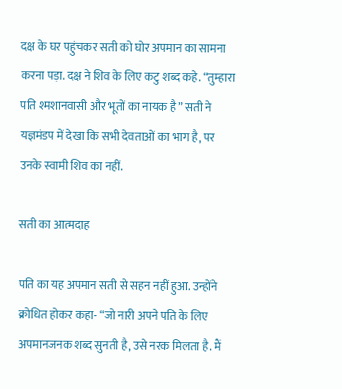दक्ष के घर पहुंचकर सती को घोर अपमान का सामना करना पड़ा. दक्ष ने शिव के लिए कटु शब्द कहे. “तुम्हारा पति श्मशानवासी और भूतों का नायक है” सती ने यज्ञमंडप में देखा कि सभी देवताओं का भाग है, पर उनके स्वामी शिव का नहीं.

सती का आत्मदाह

पति का यह अपमान सती से सहन नहीं हुआ. उन्होंने क्रोधित होकर कहा- “जो नारी अपने पति के लिए अपमानजनक शब्द सुनती है, उसे नरक मिलता है. मैं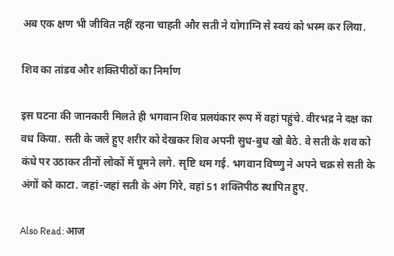अब एक क्षण भी जीवित नहीं रहना चाहती और सती ने योगाग्नि से स्वयं को भस्म कर लिया.

शिव का तांडव और शक्तिपीठों का निर्माण

इस घटना की जानकारी मिलते ही भगवान शिव प्रलयंकार रूप में वहां पहुंचे. वीरभद्र ने दक्ष का वध किया. सती के जले हुए शरीर को देखकर शिव अपनी सुध-बुध खो बैठे. वे सती के शव को कंधे पर उठाकर तीनों लोकों में घूमने लगे. सृष्टि थम गई. भगवान विष्णु ने अपने चक्र से सती के अंगों को काटा. जहां-जहां सती के अंग गिरे, वहां 51 शक्तिपीठ स्थापित हुए.

Also Read: आज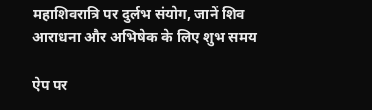महाशिवरात्रि पर दुर्लभ संयोग, जानें शिव आराधना और अभिषेक के लिए शुभ समय

ऐप पर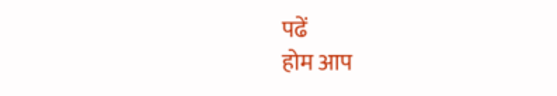पढें
होम आप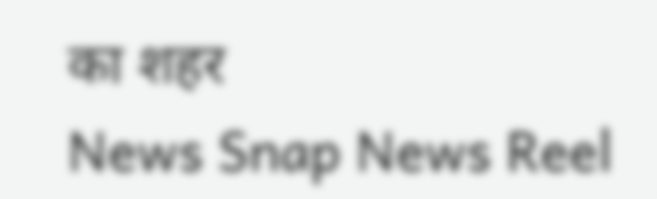का शहर
News Snap News Reel